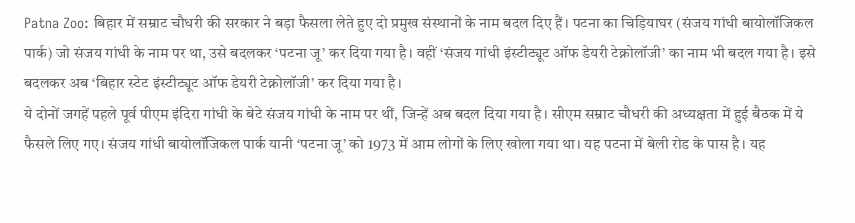Patna Zoo: बिहार में सम्राट चौधरी की सरकार ने बड़ा फैसला लेते हुए दो प्रमुख संस्थानों के नाम बदल दिए हैं। पटना का चिड़ियाघर (संजय गांधी बायोलॉजिकल पार्क) जो संजय गांधी के नाम पर था, उसे बदलकर ‘पटना जू’ कर दिया गया है। वहीं ‘संजय गांधी इंस्टीट्यूट ऑफ डेयरी टेक्नोलॉजी’ का नाम भी बदल गया है। इसे बदलकर अब ‘बिहार स्टेट इंस्टीट्यूट ऑफ डेयरी टेक्नोलॉजी’ कर दिया गया है।
ये दोनों जगहें पहले पूर्व पीएम इंदिरा गांधी के बेटे संजय गांधी के नाम पर थीं, जिन्हें अब बदल दिया गया है। सीएम सम्राट चौधरी की अध्यक्षता में हुई बैठक में ये फैसले लिए गए। संजय गांधी बायोलॉजिकल पार्क यानी ‘पटना जू’ को 1973 में आम लोगों के लिए खोला गया था। यह पटना में बेली रोड के पास है। यह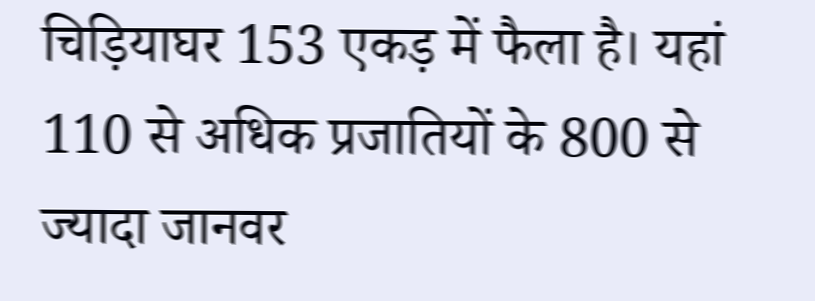चिड़ियाघर 153 एकड़ में फैला है। यहां 110 से अधिक प्रजातियों के 800 से ज्यादा जानवर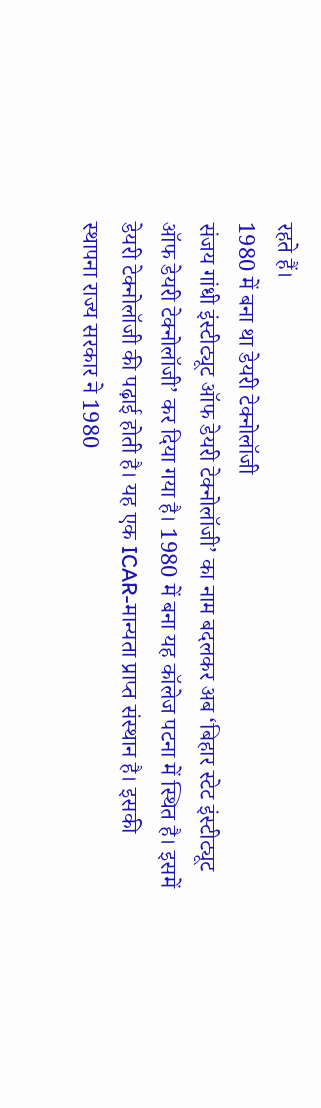रहते हैं।
1980 में बना था डेयरी टेक्नोलॉजी
संजय गांधी इंस्टीट्यूट ऑफ डेयरी टेक्नोलॉजी’ का नाम बदलकर अब ‘बिहार स्टेट इंस्टीट्यूट ऑफ डेयरी टेक्नोलॉजी’ कर दिया गया है। 1980 में बना यह कॉलेज पटना में स्थित है। इसमें डेयरी टेक्नोलॉजी की पढ़ाई होती है। यह एक ICAR-मान्यता प्राप्त संस्थान है। इसकी स्थापना राज्य सरकार ने 1980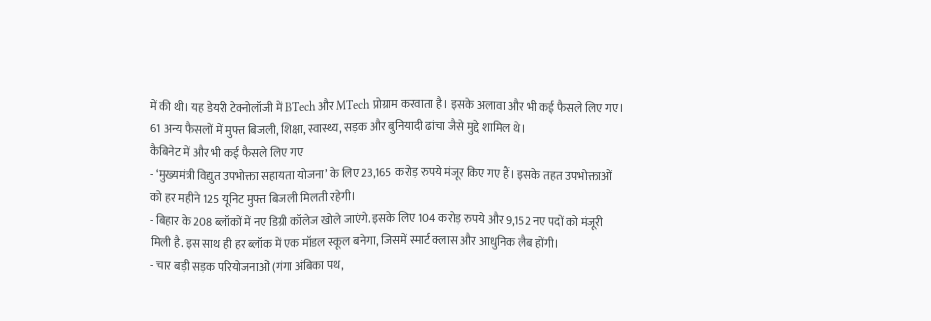में की थी। यह डेयरी टेक्नोलॉजी में BTech और MTech प्रोग्राम करवाता है। इसके अलावा और भी कई फैसले लिए गए। 61 अन्य फैसलों में मुफ्त बिजली, शिक्षा, स्वास्थ्य, सड़क और बुनियादी ढांचा जैसे मुद्दे शामिल थे।
कैबिनेट में और भी कई फैसले लिए गए
- ‘मुख्यमंत्री विद्युत उपभोक्ता सहायता योजना’ के लिए 23,165 करोड़ रुपये मंजूर किए गए हैं। इसके तहत उपभोक्ताओं को हर महीने 125 यूनिट मुफ्त बिजली मिलती रहेगी।
- बिहार के 208 ब्लॉकों में नए डिग्री कॉलेज खोले जाएंगे. इसके लिए 104 करोड़ रुपये और 9,152 नए पदों को मंजूरी मिली है. इस साथ ही हर ब्लॉक में एक मॉडल स्कूल बनेगा, जिसमें स्मार्ट क्लास और आधुनिक लैब होंगी।
- चार बड़ी सड़क परियोजनाओं (गंगा अंबिका पथ,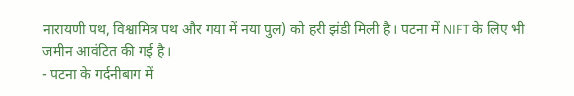नारायणी पथ, विश्वामित्र पथ और गया में नया पुल) को हरी झंडी मिली है। पटना में NIFT के लिए भी जमीन आवंटित की गई है।
- पटना के गर्दनीबाग में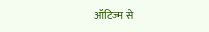ऑटिज्म से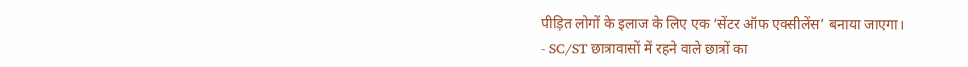पीड़ित लोगों के इलाज के लिए एक ‘सेंटर ऑफ एक्सीलेंस’ बनाया जाएगा।
- SC/ST छात्रावासों में रहने वाले छात्रों का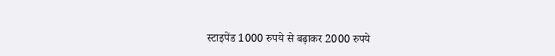स्टाइपेंड 1000 रुपये से बढ़ाकर 2000 रुपये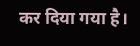कर दिया गया है।